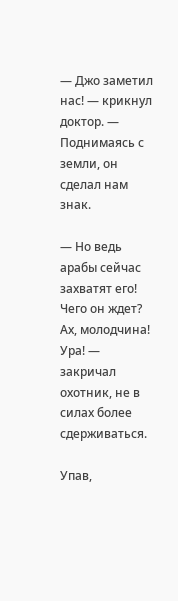— Джо заметил нас! — крикнул доктор. — Поднимаясь с земли, он сделал нам знак.

— Но ведь арабы сейчас захватят его! Чего он ждет? Ах, молодчина! Ура! — закричал охотник, не в силах более сдерживаться.

Упав,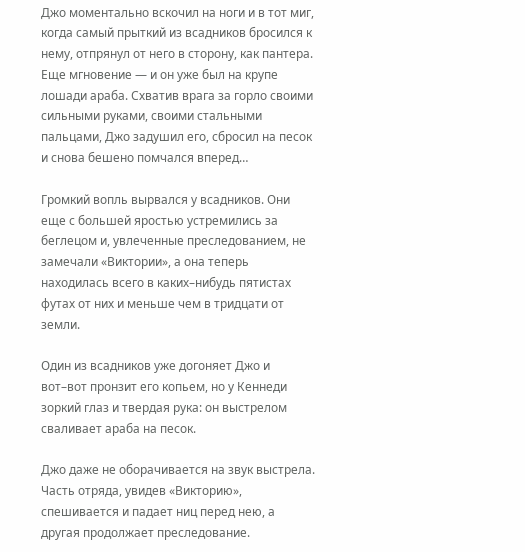Джо моментально вскочил на ноги и в тот миг, когда самый прыткий из всадников бросился к нему, отпрянул от него в сторону, как пантера. Еще мгновение — и он уже был на крупе лошади араба. Схватив врага за горло своими сильными руками, своими стальными пальцами, Джо задушил его, сбросил на песок и снова бешено помчался вперед…

Громкий вопль вырвался у всадников. Они еще с большей яростью устремились за беглецом и, увлеченные преследованием, не замечали «Виктории», а она теперь находилась всего в каких–нибудь пятистах футах от них и меньше чем в тридцати от земли.

Один из всадников уже догоняет Джо и вот–вот пронзит его копьем, но у Кеннеди зоркий глаз и твердая рука: он выстрелом сваливает араба на песок.

Джо даже не оборачивается на звук выстрела. Часть отряда, увидев «Викторию», спешивается и падает ниц перед нею, а другая продолжает преследование.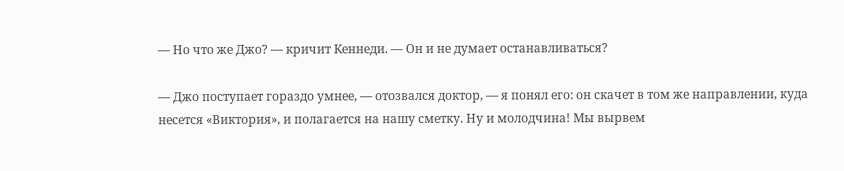— Но что же Джо? — кричит Кеннеди. — Он и не думает останавливаться?

— Джо поступает гораздо умнее, — отозвался доктор, — я понял его: он скачет в том же направлении, куда несется «Виктория», и полагается на нашу сметку. Ну и молодчина! Мы вырвем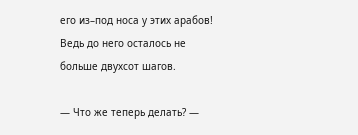его из–под носа у этих арабов! Ведь до него осталось не больше двухсот шагов.

— Что же теперь делать? —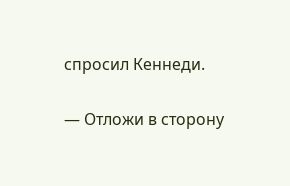спросил Кеннеди.

— Отложи в сторону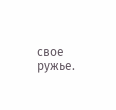свое ружье.